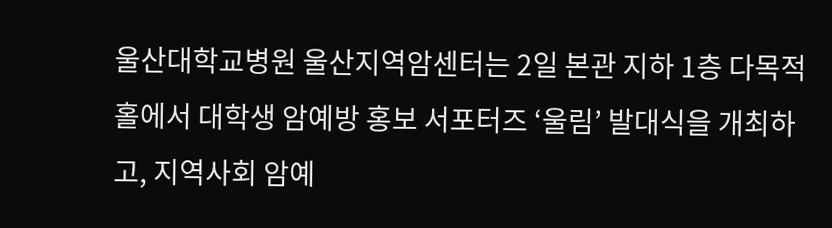울산대학교병원 울산지역암센터는 2일 본관 지하 1층 다목적홀에서 대학생 암예방 홍보 서포터즈 ‘울림’ 발대식을 개최하고, 지역사회 암예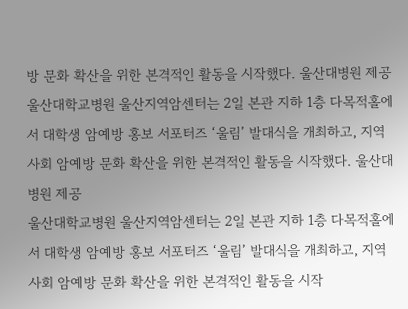방 문화 확산을 위한 본격적인 활동을 시작했다. 울산대병원 제공
울산대학교병원 울산지역암센터는 2일 본관 지하 1층 다목적홀에서 대학생 암예방 홍보 서포터즈 ‘울림’ 발대식을 개최하고, 지역사회 암예방 문화 확산을 위한 본격적인 활동을 시작했다. 울산대병원 제공
울산대학교병원 울산지역암센터는 2일 본관 지하 1층 다목적홀에서 대학생 암예방 홍보 서포터즈 ‘울림’ 발대식을 개최하고, 지역사회 암예방 문화 확산을 위한 본격적인 활동을 시작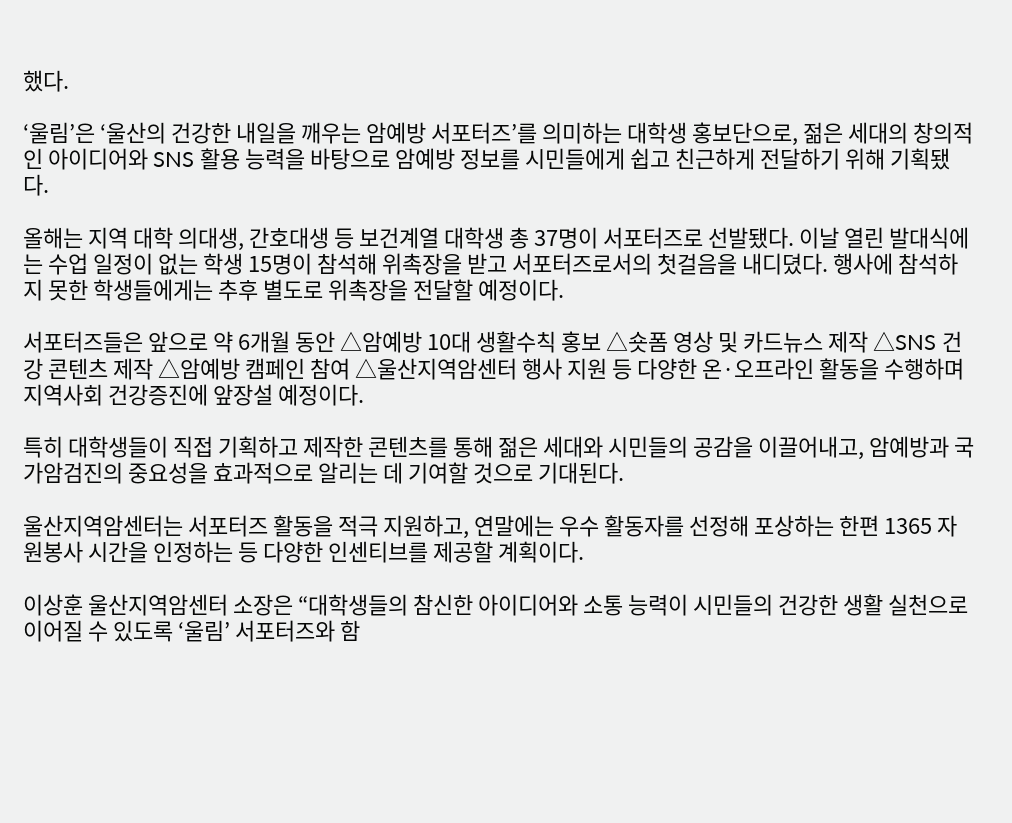했다.

‘울림’은 ‘울산의 건강한 내일을 깨우는 암예방 서포터즈’를 의미하는 대학생 홍보단으로, 젊은 세대의 창의적인 아이디어와 SNS 활용 능력을 바탕으로 암예방 정보를 시민들에게 쉽고 친근하게 전달하기 위해 기획됐다.

올해는 지역 대학 의대생, 간호대생 등 보건계열 대학생 총 37명이 서포터즈로 선발됐다. 이날 열린 발대식에는 수업 일정이 없는 학생 15명이 참석해 위촉장을 받고 서포터즈로서의 첫걸음을 내디뎠다. 행사에 참석하지 못한 학생들에게는 추후 별도로 위촉장을 전달할 예정이다.

서포터즈들은 앞으로 약 6개월 동안 △암예방 10대 생활수칙 홍보 △숏폼 영상 및 카드뉴스 제작 △SNS 건강 콘텐츠 제작 △암예방 캠페인 참여 △울산지역암센터 행사 지원 등 다양한 온·오프라인 활동을 수행하며 지역사회 건강증진에 앞장설 예정이다.

특히 대학생들이 직접 기획하고 제작한 콘텐츠를 통해 젊은 세대와 시민들의 공감을 이끌어내고, 암예방과 국가암검진의 중요성을 효과적으로 알리는 데 기여할 것으로 기대된다.

울산지역암센터는 서포터즈 활동을 적극 지원하고, 연말에는 우수 활동자를 선정해 포상하는 한편 1365 자원봉사 시간을 인정하는 등 다양한 인센티브를 제공할 계획이다.

이상훈 울산지역암센터 소장은 “대학생들의 참신한 아이디어와 소통 능력이 시민들의 건강한 생활 실천으로 이어질 수 있도록 ‘울림’ 서포터즈와 함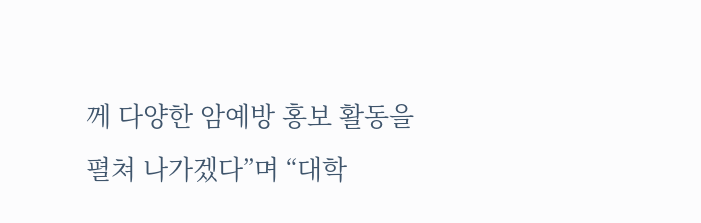께 다양한 암예방 홍보 활동을 펼쳐 나가겠다”며 “대학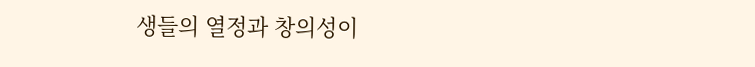생들의 열정과 창의성이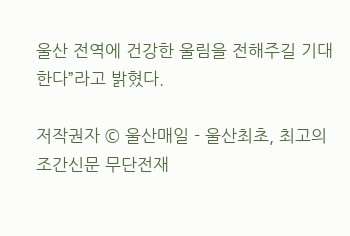울산 전역에 건강한 울림을 전해주길 기대한다”라고 밝혔다.

저작권자 © 울산매일 - 울산최초, 최고의 조간신문 무단전재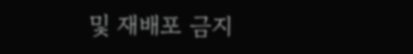및 재배포 금지